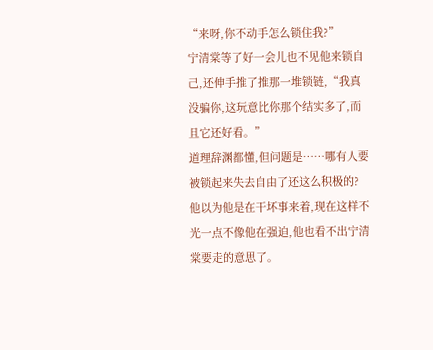“来呀,你不动手怎么锁住我?”
宁清棠等了好一会儿也不见他来锁自己,还伸手推了推那一堆锁链,“我真没骗你,这玩意比你那个结实多了,而且它还好看。”
道理辞渊都懂,但问题是……哪有人要被锁起来失去自由了还这么积极的?
他以为他是在干坏事来着,现在这样不光一点不像他在强迫,他也看不出宁清棠要走的意思了。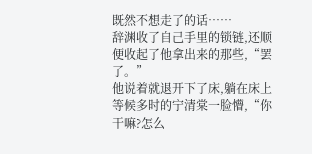既然不想走了的话……
辞渊收了自己手里的锁链,还顺便收起了他拿出来的那些,“罢了。”
他说着就退开下了床,躺在床上等候多时的宁清棠一脸懵,“你干嘛?怎么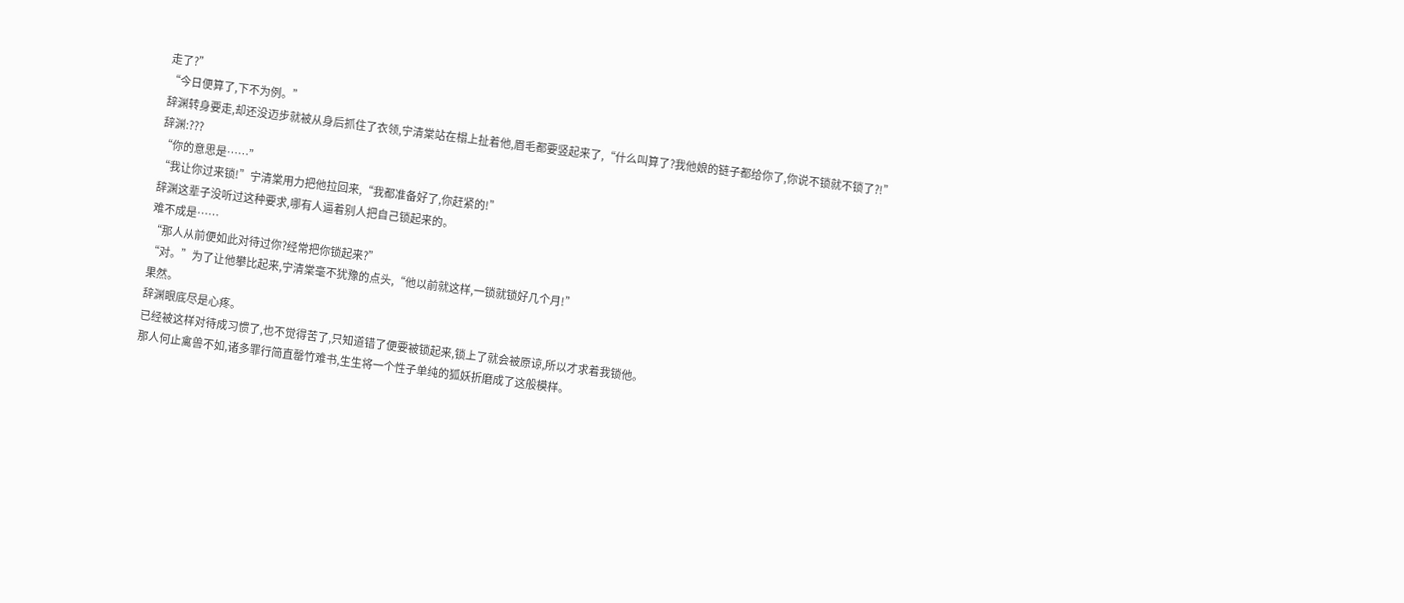走了?”
“今日便算了,下不为例。”
辞渊转身要走,却还没迈步就被从身后抓住了衣领,宁清棠站在榻上扯着他,眉毛都要竖起来了,“什么叫算了?我他娘的链子都给你了,你说不锁就不锁了?!”
辞渊:???
“你的意思是……”
“我让你过来锁!”宁清棠用力把他拉回来,“我都准备好了,你赶紧的!”
辞渊这辈子没听过这种要求,哪有人逼着别人把自己锁起来的。
难不成是……
“那人从前便如此对待过你?经常把你锁起来?”
“对。”为了让他攀比起来,宁清棠毫不犹豫的点头,“他以前就这样,一锁就锁好几个月!”
果然。
辞渊眼底尽是心疼。
已经被这样对待成习惯了,也不觉得苦了,只知道错了便要被锁起来,锁上了就会被原谅,所以才求着我锁他。
那人何止禽兽不如,诸多罪行简直罄竹难书,生生将一个性子单纯的狐妖折磨成了这般模样。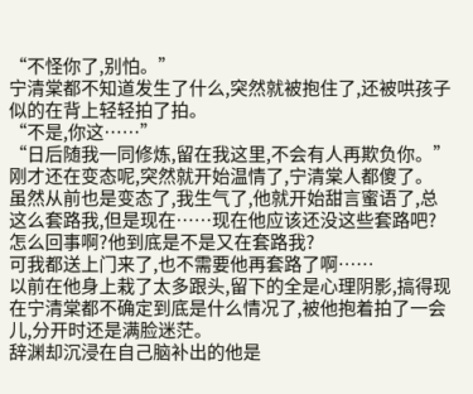“不怪你了,别怕。”
宁清棠都不知道发生了什么,突然就被抱住了,还被哄孩子似的在背上轻轻拍了拍。
“不是,你这……”
“日后随我一同修炼,留在我这里,不会有人再欺负你。”
刚才还在变态呢,突然就开始温情了,宁清棠人都傻了。
虽然从前也是变态了,我生气了,他就开始甜言蜜语了,总这么套路我,但是现在……现在他应该还没这些套路吧?
怎么回事啊?他到底是不是又在套路我?
可我都送上门来了,也不需要他再套路了啊……
以前在他身上栽了太多跟头,留下的全是心理阴影,搞得现在宁清棠都不确定到底是什么情况了,被他抱着拍了一会儿,分开时还是满脸迷茫。
辞渊却沉浸在自己脑补出的他是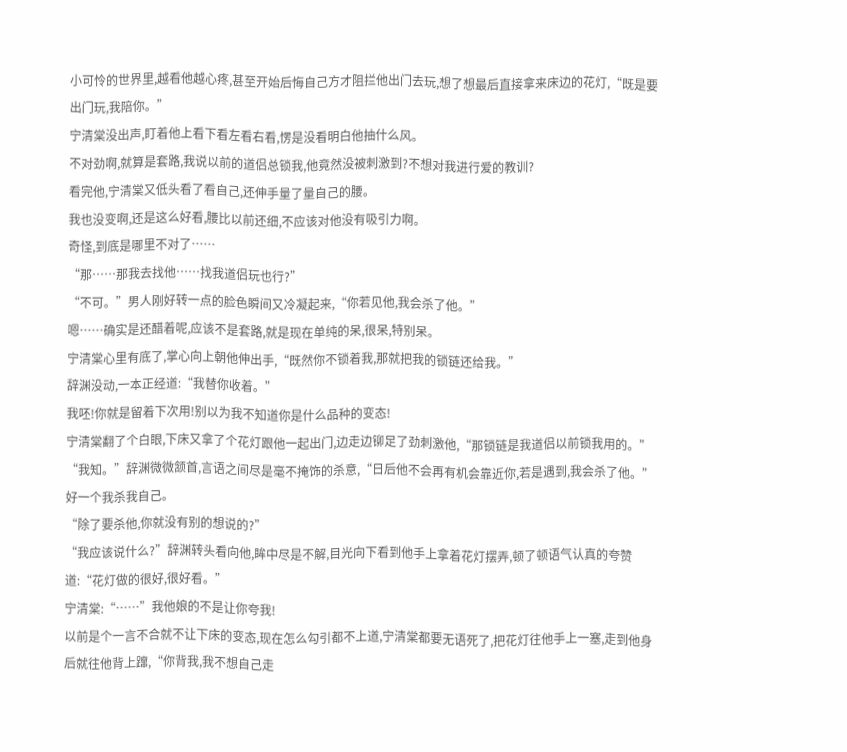小可怜的世界里,越看他越心疼,甚至开始后悔自己方才阻拦他出门去玩,想了想最后直接拿来床边的花灯,“既是要出门玩,我陪你。”
宁清棠没出声,盯着他上看下看左看右看,愣是没看明白他抽什么风。
不对劲啊,就算是套路,我说以前的道侣总锁我,他竟然没被刺激到?不想对我进行爱的教训?
看完他,宁清棠又低头看了看自己,还伸手量了量自己的腰。
我也没变啊,还是这么好看,腰比以前还细,不应该对他没有吸引力啊。
奇怪,到底是哪里不对了……
“那……那我去找他……找我道侣玩也行?”
“不可。”男人刚好转一点的脸色瞬间又冷凝起来,“你若见他,我会杀了他。”
嗯……确实是还醋着呢,应该不是套路,就是现在单纯的呆,很呆,特别呆。
宁清棠心里有底了,掌心向上朝他伸出手,“既然你不锁着我,那就把我的锁链还给我。”
辞渊没动,一本正经道:“我替你收着。”
我呸!你就是留着下次用!别以为我不知道你是什么品种的变态!
宁清棠翻了个白眼,下床又拿了个花灯跟他一起出门,边走边铆足了劲刺激他,“那锁链是我道侣以前锁我用的。”
“我知。”辞渊微微颔首,言语之间尽是毫不掩饰的杀意,“日后他不会再有机会靠近你,若是遇到,我会杀了他。”
好一个我杀我自己。
“除了要杀他,你就没有别的想说的?”
“我应该说什么?”辞渊转头看向他,眸中尽是不解,目光向下看到他手上拿着花灯摆弄,顿了顿语气认真的夸赞道:“花灯做的很好,很好看。”
宁清棠:“……”我他娘的不是让你夸我!
以前是个一言不合就不让下床的变态,现在怎么勾引都不上道,宁清棠都要无语死了,把花灯往他手上一塞,走到他身后就往他背上蹿,“你背我,我不想自己走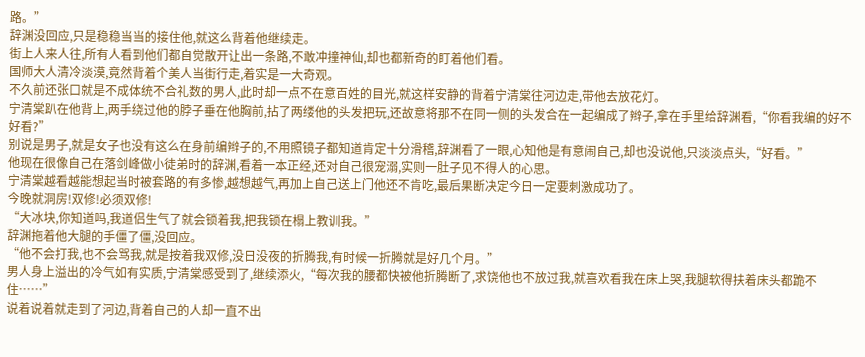路。”
辞渊没回应,只是稳稳当当的接住他,就这么背着他继续走。
街上人来人往,所有人看到他们都自觉散开让出一条路,不敢冲撞神仙,却也都新奇的盯着他们看。
国师大人清冷淡漠,竟然背着个美人当街行走,着实是一大奇观。
不久前还张口就是不成体统不合礼数的男人,此时却一点不在意百姓的目光,就这样安静的背着宁清棠往河边走,带他去放花灯。
宁清棠趴在他背上,两手绕过他的脖子垂在他胸前,拈了两缕他的头发把玩,还故意将那不在同一侧的头发合在一起编成了辫子,拿在手里给辞渊看,“你看我编的好不好看?”
别说是男子,就是女子也没有这么在身前编辫子的,不用照镜子都知道肯定十分滑稽,辞渊看了一眼,心知他是有意闹自己,却也没说他,只淡淡点头,“好看。”
他现在很像自己在落剑峰做小徒弟时的辞渊,看着一本正经,还对自己很宠溺,实则一肚子见不得人的心思。
宁清棠越看越能想起当时被套路的有多惨,越想越气,再加上自己送上门他还不肯吃,最后果断决定今日一定要刺激成功了。
今晚就洞房!双修!必须双修!
“大冰块,你知道吗,我道侣生气了就会锁着我,把我锁在榻上教训我。”
辞渊拖着他大腿的手僵了僵,没回应。
“他不会打我,也不会骂我,就是按着我双修,没日没夜的折腾我,有时候一折腾就是好几个月。”
男人身上溢出的冷气如有实质,宁清棠感受到了,继续添火,“每次我的腰都快被他折腾断了,求饶他也不放过我,就喜欢看我在床上哭,我腿软得扶着床头都跪不住……”
说着说着就走到了河边,背着自己的人却一直不出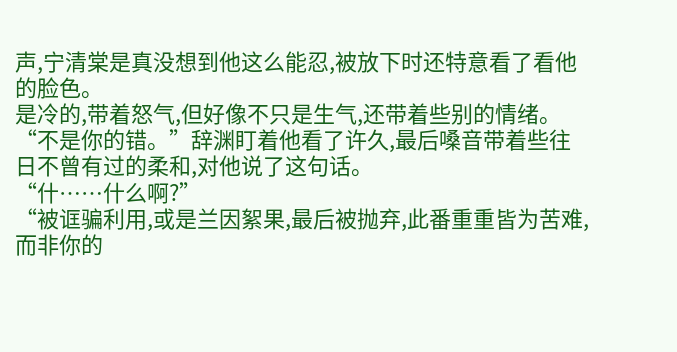声,宁清棠是真没想到他这么能忍,被放下时还特意看了看他的脸色。
是冷的,带着怒气,但好像不只是生气,还带着些别的情绪。
“不是你的错。”辞渊盯着他看了许久,最后嗓音带着些往日不曾有过的柔和,对他说了这句话。
“什……什么啊?”
“被诓骗利用,或是兰因絮果,最后被抛弃,此番重重皆为苦难,而非你的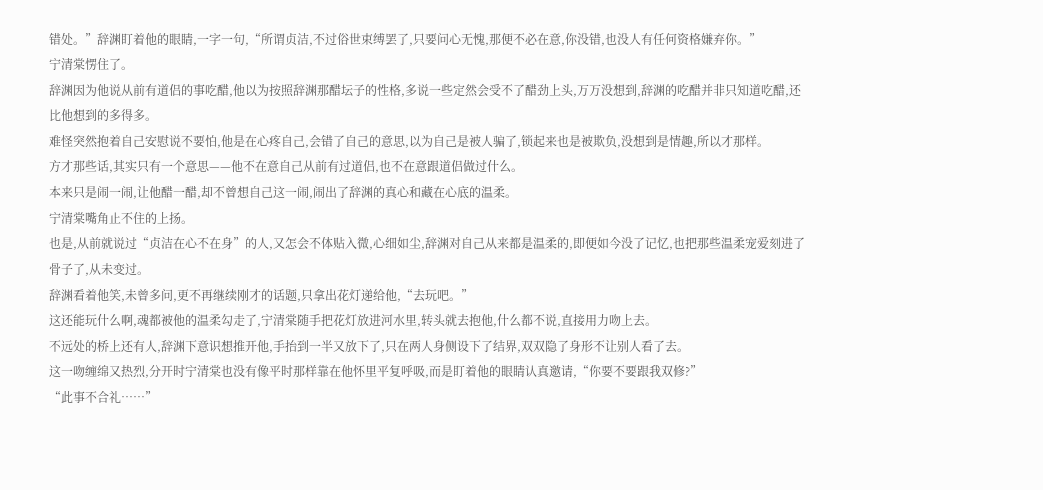错处。”辞渊盯着他的眼睛,一字一句,“所谓贞洁,不过俗世束缚罢了,只要问心无愧,那便不必在意,你没错,也没人有任何资格嫌弃你。”
宁清棠愣住了。
辞渊因为他说从前有道侣的事吃醋,他以为按照辞渊那醋坛子的性格,多说一些定然会受不了醋劲上头,万万没想到,辞渊的吃醋并非只知道吃醋,还比他想到的多得多。
难怪突然抱着自己安慰说不要怕,他是在心疼自己,会错了自己的意思,以为自己是被人骗了,锁起来也是被欺负,没想到是情趣,所以才那样。
方才那些话,其实只有一个意思——他不在意自己从前有过道侣,也不在意跟道侣做过什么。
本来只是闹一闹,让他醋一醋,却不曾想自己这一闹,闹出了辞渊的真心和藏在心底的温柔。
宁清棠嘴角止不住的上扬。
也是,从前就说过“贞洁在心不在身”的人,又怎会不体贴入微,心细如尘,辞渊对自己从来都是温柔的,即便如今没了记忆,也把那些温柔宠爱刻进了骨子了,从未变过。
辞渊看着他笑,未曾多问,更不再继续刚才的话题,只拿出花灯递给他,“去玩吧。”
这还能玩什么啊,魂都被他的温柔勾走了,宁清棠随手把花灯放进河水里,转头就去抱他,什么都不说,直接用力吻上去。
不远处的桥上还有人,辞渊下意识想推开他,手抬到一半又放下了,只在两人身侧设下了结界,双双隐了身形不让别人看了去。
这一吻缠绵又热烈,分开时宁清棠也没有像平时那样靠在他怀里平复呼吸,而是盯着他的眼睛认真邀请,“你要不要跟我双修?”
“此事不合礼……”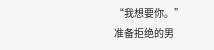“我想要你。”
准备拒绝的男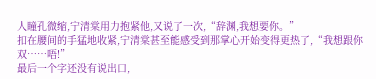人瞳孔微缩,宁清棠用力抱紧他,又说了一次,“辞渊,我想要你。”
扣在腰间的手猛地收紧,宁清棠甚至能感受到那掌心开始变得更热了,“我想跟你双……唔!”
最后一个字还没有说出口,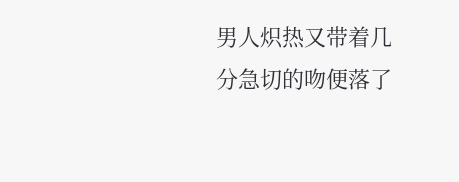男人炽热又带着几分急切的吻便落了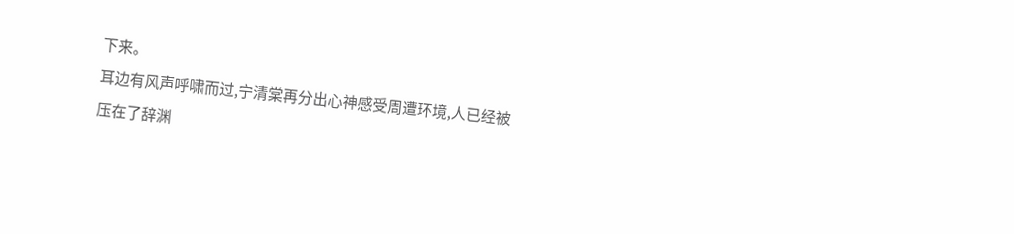下来。
耳边有风声呼啸而过,宁清棠再分出心神感受周遭环境,人已经被压在了辞渊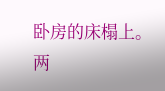卧房的床榻上。
两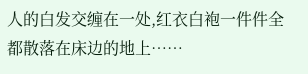人的白发交缠在一处,红衣白袍一件件全都散落在床边的地上……